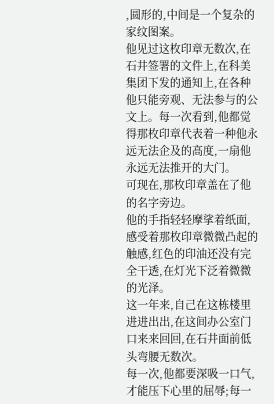,圆形的,中间是一个复杂的家纹图案。
他见过这枚印章无数次,在石井签署的文件上,在科美集团下发的通知上,在各种他只能旁观、无法参与的公文上。每一次看到,他都觉得那枚印章代表着一种他永远无法企及的高度,一扇他永远无法推开的大门。
可现在,那枚印章盖在了他的名字旁边。
他的手指轻轻摩挲着纸面,感受着那枚印章微微凸起的触感,红色的印油还没有完全干透,在灯光下泛着微微的光泽。
这一年来,自己在这栋楼里进进出出,在这间办公室门口来来回回,在石井面前低头弯腰无数次。
每一次,他都要深吸一口气,才能压下心里的屈辱;每一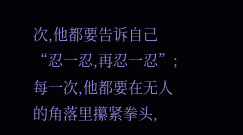次,他都要告诉自己“忍一忍,再忍一忍”;每一次,他都要在无人的角落里攥紧拳头,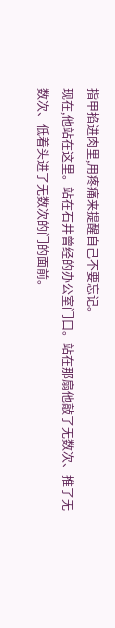指甲掐进肉里,用疼痛来提醒自己不要忘记。
现在,他站在这里。站在石井曾经的办公室门口。站在那扇他敲了无数次、推了无数次、低着头进了无数次的门的面前。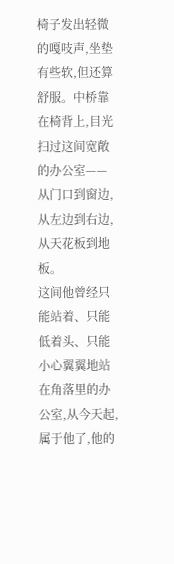椅子发出轻微的嘎吱声,坐垫有些软,但还算舒服。中桥靠在椅背上,目光扫过这间宽敞的办公室——从门口到窗边,从左边到右边,从天花板到地板。
这间他曾经只能站着、只能低着头、只能小心翼翼地站在角落里的办公室,从今天起,属于他了,他的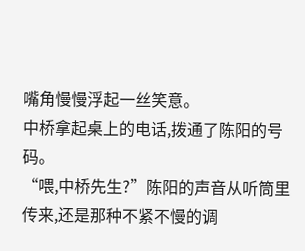嘴角慢慢浮起一丝笑意。
中桥拿起桌上的电话,拨通了陈阳的号码。
“喂,中桥先生?”陈阳的声音从听筒里传来,还是那种不紧不慢的调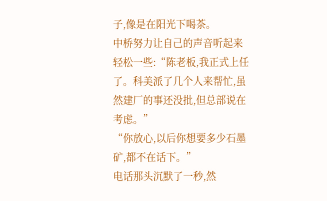子,像是在阳光下喝茶。
中桥努力让自己的声音听起来轻松一些:“陈老板,我正式上任了。科美派了几个人来帮忙,虽然建厂的事还没批,但总部说在考虑。”
“你放心,以后你想要多少石墨矿,都不在话下。”
电话那头沉默了一秒,然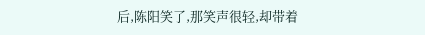后,陈阳笑了,那笑声很轻,却带着